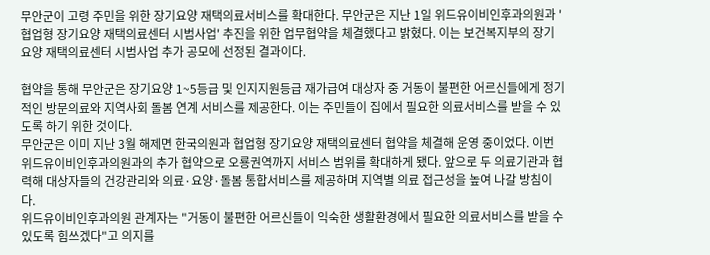무안군이 고령 주민을 위한 장기요양 재택의료서비스를 확대한다. 무안군은 지난 1일 위드유이비인후과의원과 '협업형 장기요양 재택의료센터 시범사업' 추진을 위한 업무협약을 체결했다고 밝혔다. 이는 보건복지부의 장기요양 재택의료센터 시범사업 추가 공모에 선정된 결과이다.

협약을 통해 무안군은 장기요양 1~5등급 및 인지지원등급 재가급여 대상자 중 거동이 불편한 어르신들에게 정기적인 방문의료와 지역사회 돌봄 연계 서비스를 제공한다. 이는 주민들이 집에서 필요한 의료서비스를 받을 수 있도록 하기 위한 것이다.
무안군은 이미 지난 3월 해제면 한국의원과 협업형 장기요양 재택의료센터 협약을 체결해 운영 중이었다. 이번 위드유이비인후과의원과의 추가 협약으로 오룡권역까지 서비스 범위를 확대하게 됐다. 앞으로 두 의료기관과 협력해 대상자들의 건강관리와 의료·요양·돌봄 통합서비스를 제공하며 지역별 의료 접근성을 높여 나갈 방침이다.
위드유이비인후과의원 관계자는 "거동이 불편한 어르신들이 익숙한 생활환경에서 필요한 의료서비스를 받을 수 있도록 힘쓰겠다"고 의지를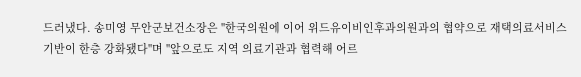드러냈다. 송미영 무안군보건소장은 "한국의원에 이어 위드유이비인후과의원과의 협약으로 재택의료서비스 기반이 한층 강화됐다"며 "앞으로도 지역 의료기관과 협력해 어르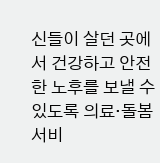신들이 살던 곳에서 건강하고 안전한 노후를 보낼 수 있도록 의료·돌봄 서비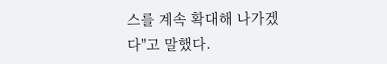스를 계속 확대해 나가겠다"고 말했다.